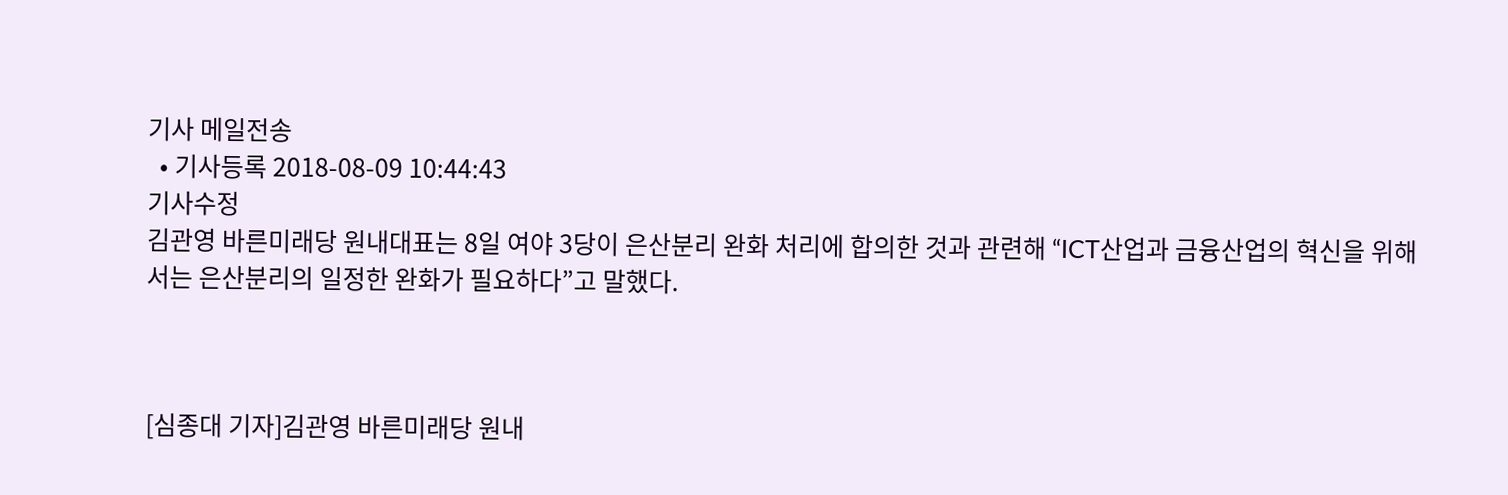기사 메일전송
  • 기사등록 2018-08-09 10:44:43
기사수정
김관영 바른미래당 원내대표는 8일 여야 3당이 은산분리 완화 처리에 합의한 것과 관련해 “ICT산업과 금융산업의 혁신을 위해서는 은산분리의 일정한 완화가 필요하다”고 말했다.



[심종대 기자]김관영 바른미래당 원내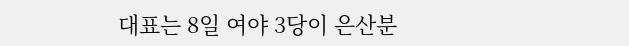대표는 8일 여야 3당이 은산분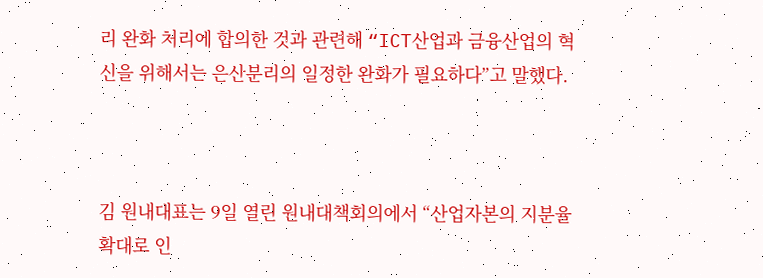리 완화 처리에 합의한 것과 관련해 “ICT산업과 금융산업의 혁신을 위해서는 은산분리의 일정한 완화가 필요하다”고 말했다.



김 원내대표는 9일 열린 원내대책회의에서 “산업자본의 지분율 확대로 인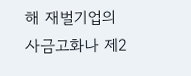해 재벌기업의 사금고화나 제2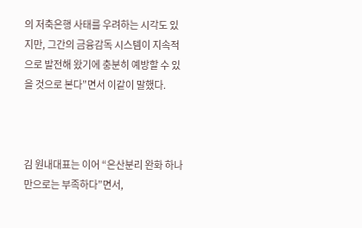의 저축은행 사태를 우려하는 시각도 있지만, 그간의 금융감독 시스템이 지속적으로 발전해 왔기에 충분히 예방할 수 있을 것으로 본다”면서 이같이 말했다.



김 원내대표는 이어 “은산분리 완화 하나만으로는 부족하다”면서,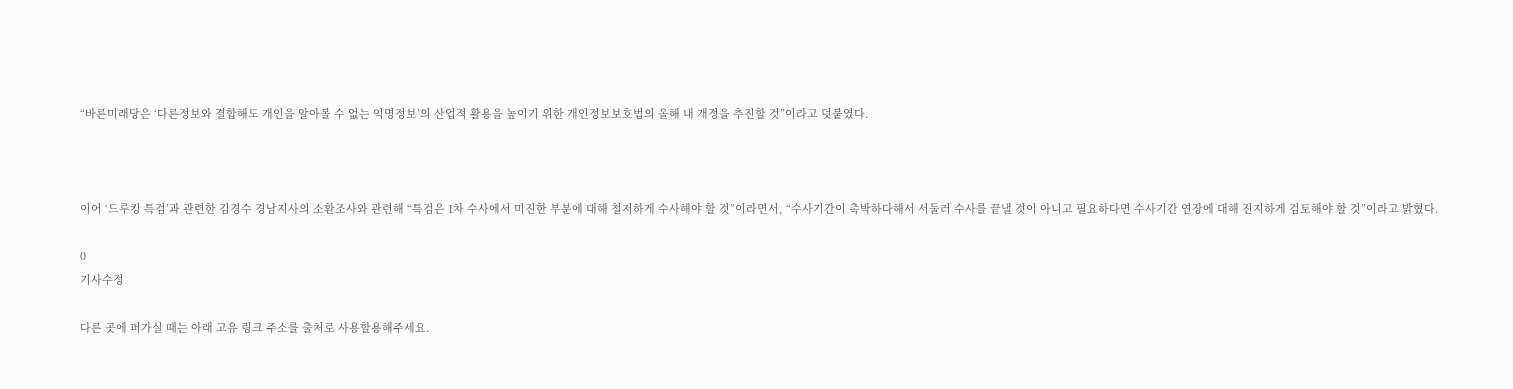“바른미래당은 ‘다른정보와 결합해도 개인을 알아볼 수 없는 익명정보’의 산업적 활용을 높이기 위한 개인정보보호법의 올해 내 개정을 추진할 것”이라고 덧붙였다.



이어 ‘드루킹 특검’과 관련한 김경수 경남지사의 소환조사와 관련해 “특검은 1차 수사에서 미진한 부분에 대해 철저하게 수사해야 할 것”이라면서, “수사기간이 촉박하다해서 서둘러 수사를 끝낼 것이 아니고 필요하다면 수사기간 연장에 대해 진지하게 검토해야 할 것”이라고 밝혔다.

0
기사수정

다른 곳에 퍼가실 때는 아래 고유 링크 주소를 출처로 사용할용해주세요.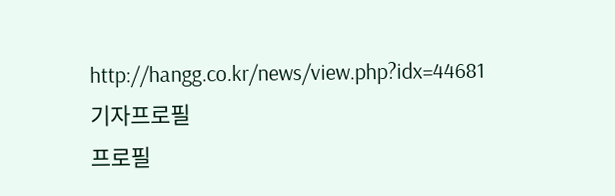http://hangg.co.kr/news/view.php?idx=44681
기자프로필
프로필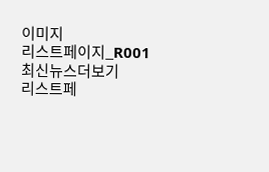이미지
리스트페이지_R001
최신뉴스더보기
리스트페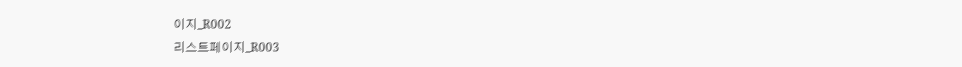이지_R002
리스트페이지_R003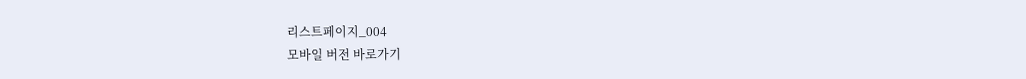리스트페이지_004
모바일 버전 바로가기